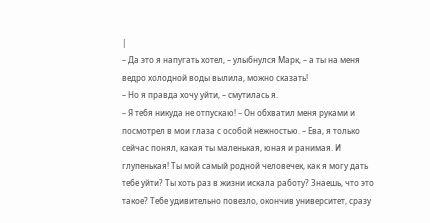|
– Да это я напугать хотел, – улыбнулся Марк, – а ты на меня ведро холодной воды вылила, можно сказать!
– Но я правда хочу уйти, – смутилась я.
– Я тебя никуда не отпускаю! – Он обхватил меня руками и посмотрел в мои глаза с особой нежностью. – Ева, я только сейчас понял, какая ты маленькая, юная и ранимая. И глупенькая! Ты мой самый родной человечек, как я могу дать тебе уйти? Ты хоть раз в жизни искала работу? Знаешь, что это такое? Тебе удивительно повезло, окончив университет, сразу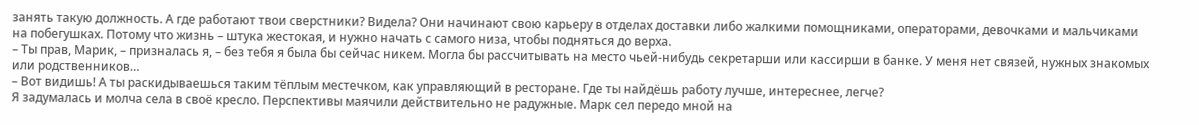занять такую должность. А где работают твои сверстники? Видела? Они начинают свою карьеру в отделах доставки либо жалкими помощниками, операторами, девочками и мальчиками на побегушках. Потому что жизнь – штука жестокая, и нужно начать с самого низа, чтобы подняться до верха.
– Ты прав, Марик, – призналась я, – без тебя я была бы сейчас никем. Могла бы рассчитывать на место чьей-нибудь секретарши или кассирши в банке. У меня нет связей, нужных знакомых или родственников…
– Вот видишь! А ты раскидываешься таким тёплым местечком, как управляющий в ресторане. Где ты найдёшь работу лучше, интереснее, легче?
Я задумалась и молча села в своё кресло. Перспективы маячили действительно не радужные. Марк сел передо мной на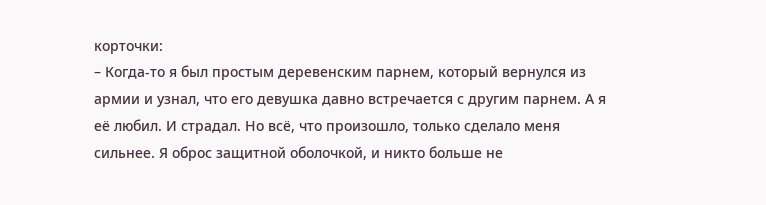корточки:
– Когда-то я был простым деревенским парнем, который вернулся из армии и узнал, что его девушка давно встречается с другим парнем. А я её любил. И страдал. Но всё, что произошло, только сделало меня сильнее. Я оброс защитной оболочкой, и никто больше не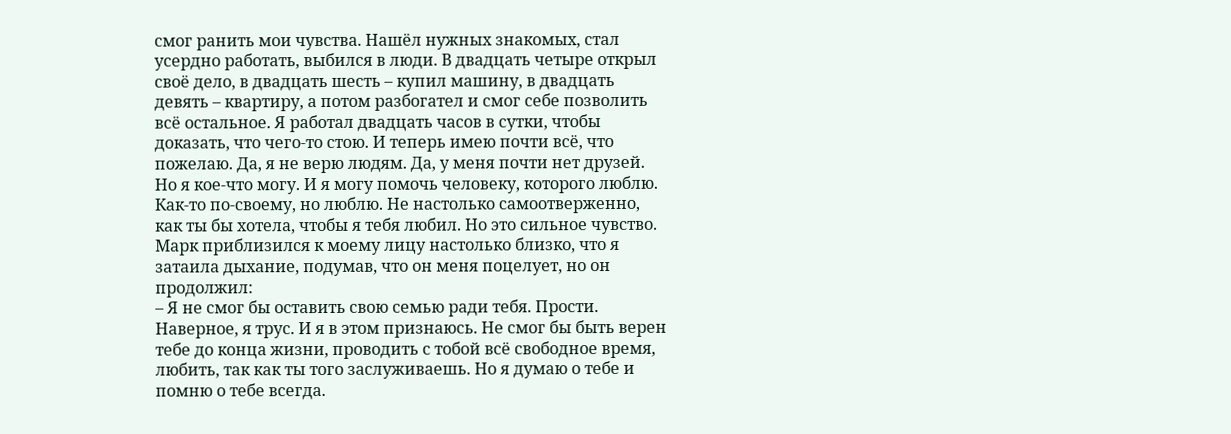смог ранить мои чувства. Нашёл нужных знакомых, стал усердно работать, выбился в люди. В двадцать четыре открыл своё дело, в двадцать шесть – купил машину, в двадцать девять – квартиру, а потом разбогател и смог себе позволить всё остальное. Я работал двадцать часов в сутки, чтобы доказать, что чего-то стою. И теперь имею почти всё, что пожелаю. Да, я не верю людям. Да, у меня почти нет друзей. Но я кое-что могу. И я могу помочь человеку, которого люблю. Как-то по-своему, но люблю. Не настолько самоотверженно, как ты бы хотела, чтобы я тебя любил. Но это сильное чувство.
Марк приблизился к моему лицу настолько близко, что я затаила дыхание, подумав, что он меня поцелует, но он продолжил:
– Я не смог бы оставить свою семью ради тебя. Прости. Наверное, я трус. И я в этом признаюсь. Не смог бы быть верен тебе до конца жизни, проводить с тобой всё свободное время, любить, так как ты того заслуживаешь. Но я думаю о тебе и помню о тебе всегда.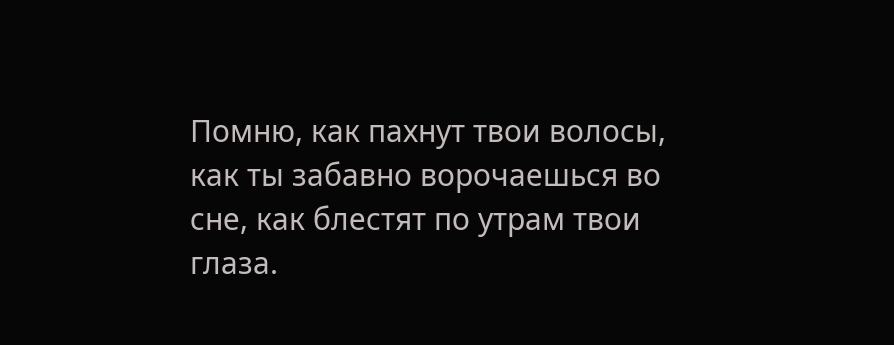Помню, как пахнут твои волосы, как ты забавно ворочаешься во сне, как блестят по утрам твои глаза.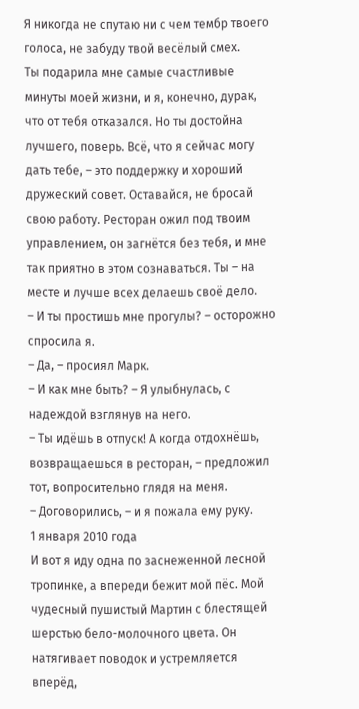Я никогда не спутаю ни с чем тембр твоего голоса, не забуду твой весёлый смех.
Ты подарила мне самые счастливые минуты моей жизни, и я, конечно, дурак, что от тебя отказался. Но ты достойна лучшего, поверь. Всё, что я сейчас могу дать тебе, – это поддержку и хороший дружеский совет. Оставайся, не бросай свою работу. Ресторан ожил под твоим управлением, он загнётся без тебя, и мне так приятно в этом сознаваться. Ты – на месте и лучше всех делаешь своё дело.
– И ты простишь мне прогулы? – осторожно спросила я.
– Да, – просиял Марк.
– И как мне быть? – Я улыбнулась, с надеждой взглянув на него.
– Ты идёшь в отпуск! А когда отдохнёшь, возвращаешься в ресторан, – предложил тот, вопросительно глядя на меня.
– Договорились, – и я пожала ему руку.
1 января 2010 года
И вот я иду одна по заснеженной лесной тропинке, а впереди бежит мой пёс. Мой чудесный пушистый Мартин с блестящей шерстью бело-молочного цвета. Он натягивает поводок и устремляется вперёд,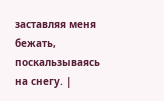заставляя меня бежать, поскальзываясь на снегу. |